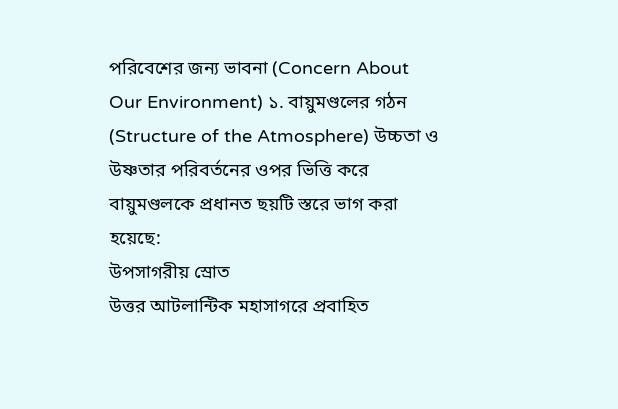পরিবেশের জন্য ভাবনা (Concern About Our Environment) ১. বায়ুমণ্ডলের গঠন (Structure of the Atmosphere) উচ্চতা ও উষ্ণতার পরিবর্তনের ওপর ভিত্তি করে বায়ুমণ্ডলকে প্রধানত ছয়টি স্তরে ভাগ করা হয়েছে:
উপসাগরীয় স্রোত
উত্তর আটলান্টিক মহাসাগরে প্রবাহিত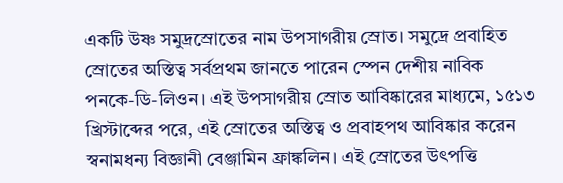একটি উষ্ণ সমুদ্রস্রোতের নাম উপসাগরীয় স্রোত। সমুদ্রে প্রবাহিত স্রোতের অস্তিত্ব সর্বপ্রথম জানতে পারেন স্পেন দেশীয় নাবিক পনকে-ডি-লিওন। এই উপসাগরীয় স্রোত আবিষ্কারের মাধ্যমে, ১৫১৩ খ্রিস্টাব্দের পরে, এই স্রোতের অস্তিত্ব ও প্রবাহপথ আবিষ্কার করেন স্বনামধন্য বিজ্ঞানী বেঞ্জামিন ফ্রাঙ্কলিন। এই স্রোতের উৎপত্তি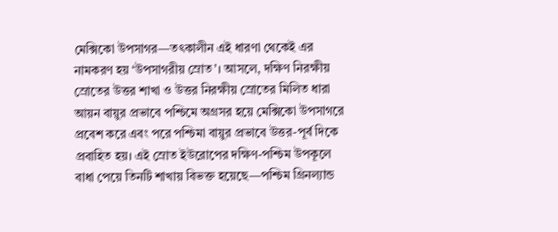মেক্সিকো উপসাগর—তৎকালীন এই ধারণা থেকেই এর নামকরণ হয় ‘উপসাগরীয় স্রোত’। আসলে, দক্ষিণ নিরক্ষীয় স্রোতের উত্তর শাখা ও উত্তর নিরক্ষীয় স্রোতের মিলিত ধারা আয়ন বায়ুর প্রভাবে পশ্চিমে অগ্রসর হয়ে মেক্সিকো উপসাগরে প্রবেশ করে এবং পরে পশ্চিমা বায়ুর প্রভাবে উত্তর-পূর্ব দিকে প্রবাহিত হয়। এই স্রোত ইউরোপের দক্ষিণ-পশ্চিম উপকূলে বাধা পেয়ে তিনটি শাখায় বিভক্ত হয়েছে—পশ্চিম গ্রিনল্যান্ড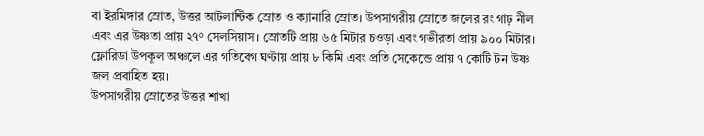বা ইরমিঙ্গার স্রোত, উত্তর আটলান্টিক স্রোত ও ক্যানারি স্রোত। উপসাগরীয় স্রোতে জলের রং গাঢ় নীল এবং এর উষ্ণতা প্রায় ২৭° সেলসিয়াস। স্রোতটি প্রায় ৬৫ মিটার চওড়া এবং গভীরতা প্রায় ৯০০ মিটার। ফ্লোরিডা উপকূল অঞ্চলে এর গতিবেগ ঘণ্টায় প্রায় ৮ কিমি এবং প্রতি সেকেন্ডে প্রায় ৭ কোটি টন উষ্ণ জল প্রবাহিত হয়।
উপসাগরীয় স্রোতের উত্তর শাখা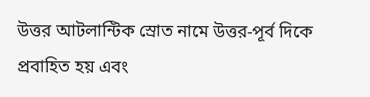উত্তর আটলান্টিক স্রোত নামে উত্তর-পূর্ব দিকে প্রবাহিত হয় এবং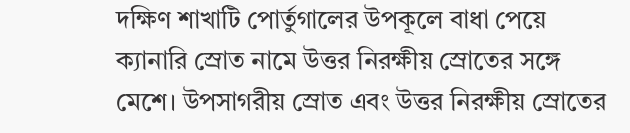দক্ষিণ শাখাটি পোর্তুগালের উপকূলে বাধা পেয়ে ক্যানারি স্রোত নামে উত্তর নিরক্ষীয় স্রোতের সঙ্গে মেশে। উপসাগরীয় স্রোত এবং উত্তর নিরক্ষীয় স্রোতের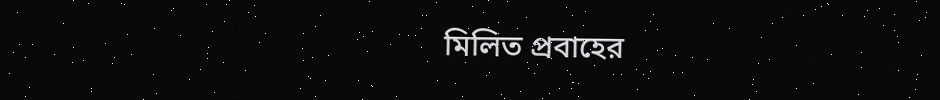মিলিত প্রবাহের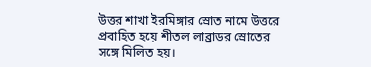উত্তর শাখা ইরমিঙ্গার স্রোত নামে উত্তরে প্রবাহিত হয়ে শীতল লাব্রাডর স্রোতের সঙ্গে মিলিত হয়।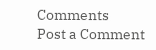Comments
Post a Comment